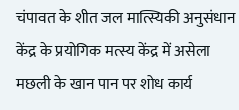चंपावत के शीत जल मात्स्यिकी अनुसंधान केंद्र के प्रयोगिक मत्स्य केंद्र में असेला मछली के खान पान पर शोध कार्य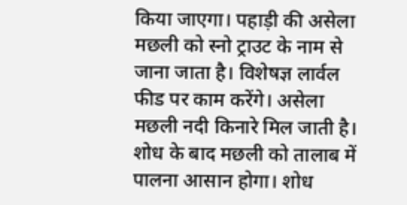किया जाएगा। पहाड़ी की असेला मछली को स्नो ट्राउट के नाम से जाना जाता है। विशेषज्ञ लार्वल फीड पर काम करेंगे। असेला मछली नदी किनारे मिल जाती है। शोध के बाद मछली को तालाब में पालना आसान होगा। शोध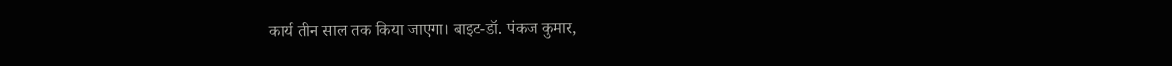कार्य तीन साल तक किया जाएगा। बाइट-डॉ. पंकज कुमार,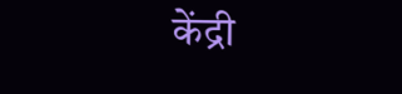केंद्री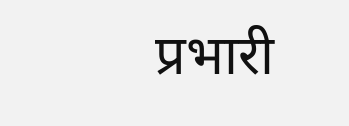प्रभारी